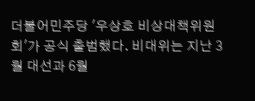더불어민주당 '우상호 비상대책위원회'가 공식 출범했다. 비대위는 지난 3월 대선과 6월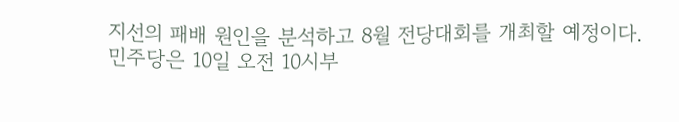지선의 패배 원인을 분석하고 8월 전당대회를 개최할 예정이다.
민주당은 10일 오전 10시부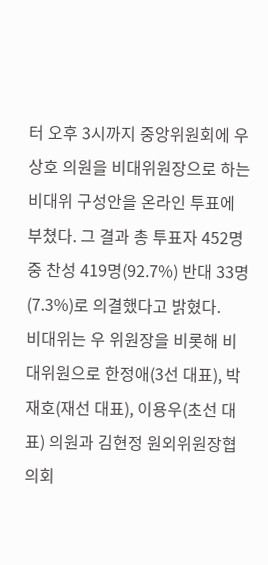터 오후 3시까지 중앙위원회에 우상호 의원을 비대위원장으로 하는 비대위 구성안을 온라인 투표에 부쳤다. 그 결과 총 투표자 452명 중 찬성 419명(92.7%) 반대 33명(7.3%)로 의결했다고 밝혔다.
비대위는 우 위원장을 비롯해 비대위원으로 한정애(3선 대표), 박재호(재선 대표), 이용우(초선 대표) 의원과 김현정 원외위원장협의회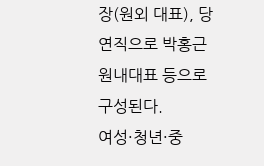장(원외 대표), 당연직으로 박홍근 원내대표 등으로 구성된다.
여성·청년·중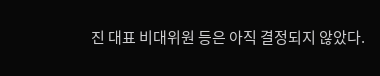진 대표 비대위원 등은 아직 결정되지 않았다.